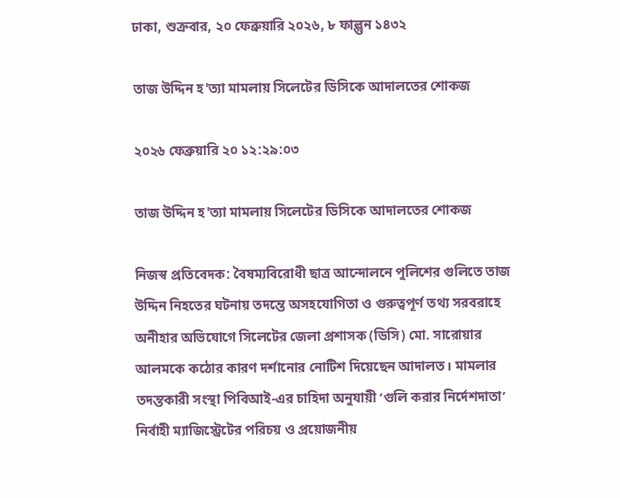ঢাকা, শুক্রবার, ২০ ফেব্রুয়ারি ২০২৬, ৮ ফাল্গুন ১৪৩২

তাজ উদ্দিন হ'ত্যা মামলায় সিলেটের ডিসিকে আদালতের শোকজ

২০২৬ ফেব্রুয়ারি ২০ ১২:২৯:০৩

তাজ উদ্দিন হ'ত্যা মামলায় সিলেটের ডিসিকে আদালতের শোকজ

নিজস্ব প্রতিবেদক: বৈষম্যবিরোধী ছাত্র আন্দোলনে পুলিশের গুলিতে তাজ উদ্দিন নিহতের ঘটনায় তদন্তে অসহযোগিতা ও গুরুত্বপূর্ণ তথ্য সরবরাহে অনীহার অভিযোগে সিলেটের জেলা প্রশাসক (ডিসি) মো. সারোয়ার আলমকে কঠোর কারণ দর্শানোর নোটিশ দিয়েছেন আদালত। মামলার তদন্তকারী সংস্থা পিবিআই-এর চাহিদা অনুযায়ী ‘গুলি করার নির্দেশদাতা’ নির্বাহী ম্যাজিস্ট্রেটের পরিচয় ও প্রয়োজনীয়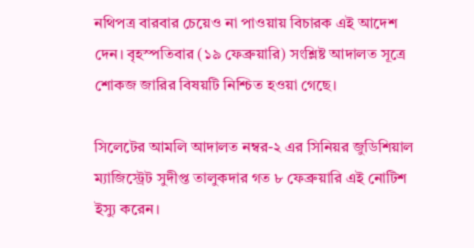নথিপত্র বারবার চেয়েও না পাওয়ায় বিচারক এই আদেশ দেন। বৃহস্পতিবার (১৯ ফেব্রুয়ারি) সংশ্লিষ্ট আদালত সূত্রে শোকজ জারির বিষয়টি নিশ্চিত হওয়া গেছে।

সিলেটের আমলি আদালত নম্বর-২ এর সিনিয়র জুডিশিয়াল ম্যাজিস্ট্রেট সুদীপ্ত তালুকদার গত ৮ ফেব্রুয়ারি এই নোটিশ ইস্যু করেন।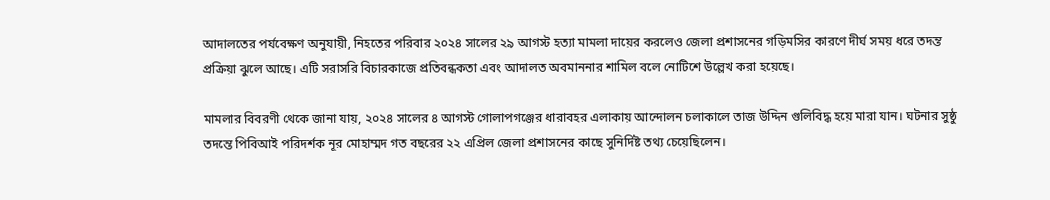আদালতের পর্যবেক্ষণ অনুযায়ী, নিহতের পরিবার ২০২৪ সালের ২৯ আগস্ট হত্যা মামলা দায়ের করলেও জেলা প্রশাসনের গড়িমসির কারণে দীর্ঘ সময় ধরে তদন্ত প্রক্রিয়া ঝুলে আছে। এটি সরাসরি বিচারকাজে প্রতিবন্ধকতা এবং আদালত অবমাননার শামিল বলে নোটিশে উল্লেখ করা হয়েছে।

মামলার বিবরণী থেকে জানা যায়, ২০২৪ সালের ৪ আগস্ট গোলাপগঞ্জের ধারাবহর এলাকায় আন্দোলন চলাকালে তাজ উদ্দিন গুলিবিদ্ধ হয়ে মারা যান। ঘটনার সুষ্ঠু তদন্তে পিবিআই পরিদর্শক নূর মোহাম্মদ গত বছরের ২২ এপ্রিল জেলা প্রশাসনের কাছে সুনির্দিষ্ট তথ্য চেয়েছিলেন।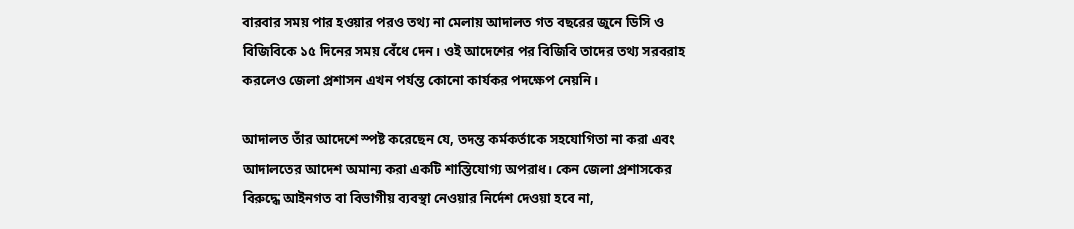বারবার সময় পার হওয়ার পরও তথ্য না মেলায় আদালত গত বছরের জুনে ডিসি ও বিজিবিকে ১৫ দিনের সময় বেঁধে দেন। ওই আদেশের পর বিজিবি তাদের তথ্য সরবরাহ করলেও জেলা প্রশাসন এখন পর্যন্ত কোনো কার্যকর পদক্ষেপ নেয়নি।

আদালত তাঁর আদেশে স্পষ্ট করেছেন যে, তদন্ত কর্মকর্তাকে সহযোগিতা না করা এবং আদালতের আদেশ অমান্য করা একটি শাস্তিযোগ্য অপরাধ। কেন জেলা প্রশাসকের বিরুদ্ধে আইনগত বা বিভাগীয় ব্যবস্থা নেওয়ার নির্দেশ দেওয়া হবে না,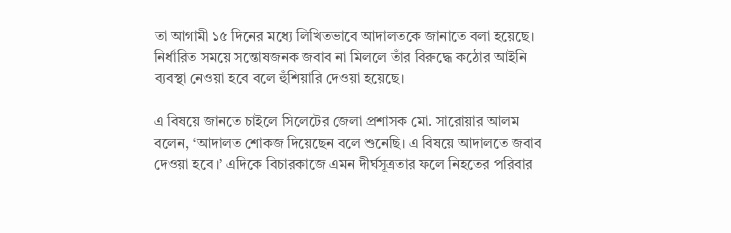তা আগামী ১৫ দিনের মধ্যে লিখিতভাবে আদালতকে জানাতে বলা হয়েছে। নির্ধারিত সময়ে সন্তোষজনক জবাব না মিললে তাঁর বিরুদ্ধে কঠোর আইনি ব্যবস্থা নেওয়া হবে বলে হুঁশিয়ারি দেওয়া হয়েছে।

এ বিষয়ে জানতে চাইলে সিলেটের জেলা প্রশাসক মো. সারোয়ার আলম বলেন, ‘আদালত শোকজ দিয়েছেন বলে শুনেছি। এ বিষয়ে আদালতে জবাব দেওয়া হবে।’ এদিকে বিচারকাজে এমন দীর্ঘসূত্রতার ফলে নিহতের পরিবার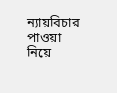ন্যায়বিচার পাওয়া নিয়ে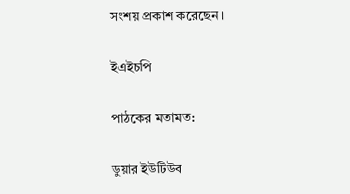সংশয় প্রকাশ করেছেন।

ইএইচপি

পাঠকের মতামত:

ডুয়ার ইউটিউব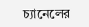চ্যানেলের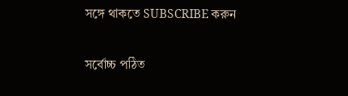সঙ্গে থাকতে SUBSCRIBE করুন

সর্বোচ্চ পঠিত